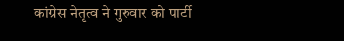कांग्रेस नेतृत्व ने गुरुवार को पार्टी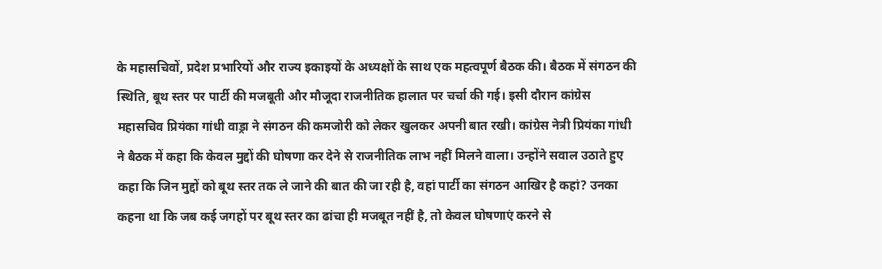के महासचिवों, प्रदेश प्रभारियों और राज्य इकाइयों के अध्यक्षों के साथ एक महत्वपूर्ण बैठक की। बैठक में संगठन की स्थिति, बूथ स्तर पर पार्टी की मजबूती और मौजूदा राजनीतिक हालात पर चर्चा की गई। इसी दौरान कांग्रेस महासचिव प्रियंका गांधी वाड्रा ने संगठन की कमजोरी को लेकर खुलकर अपनी बात रखी। कांग्रेस नेत्री प्रियंका गांधी ने बैठक में कहा कि केवल मुद्दों की घोषणा कर देने से राजनीतिक लाभ नहीं मिलने वाला। उन्होंने सवाल उठाते हुए कहा कि जिन मुद्दों को बूथ स्तर तक ले जाने की बात की जा रही है, वहां पार्टी का संगठन आखिर है कहां? उनका कहना था कि जब कई जगहों पर बूथ स्तर का ढांचा ही मजबूत नहीं है, तो केवल घोषणाएं करने से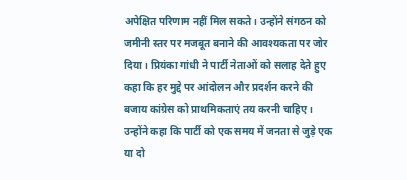अपेक्षित परिणाम नहीं मिल सकते। उन्होंने संगठन को जमीनी स्तर पर मजबूत बनाने की आवश्यकता पर जोर दिया। प्रियंका गांधी ने पार्टी नेताओं को सलाह देते हुए कहा कि हर मुद्दे पर आंदोलन और प्रदर्शन करने की बजाय कांग्रेस को प्राथमिकताएं तय करनी चाहिए। उन्होंने कहा कि पार्टी को एक समय में जनता से जुड़े एक या दो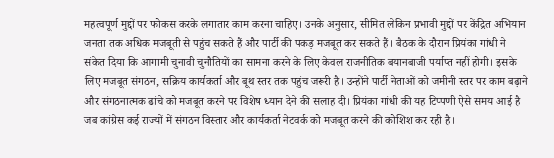महत्वपूर्ण मुद्दों पर फोकस करके लगातार काम करना चाहिए। उनके अनुसार, सीमित लेकिन प्रभावी मुद्दों पर केंद्रित अभियान जनता तक अधिक मजबूती से पहुंच सकते हैं और पार्टी की पकड़ मजबूत कर सकते हैं। बैठक के दौरान प्रियंका गांधी ने संकेत दिया कि आगामी चुनावी चुनौतियों का सामना करने के लिए केवल राजनीतिक बयानबाजी पर्याप्त नहीं होगी। इसके लिए मजबूत संगठन, सक्रिय कार्यकर्ता और बूथ स्तर तक पहुंच जरूरी है। उन्होंने पार्टी नेताओं को जमीनी स्तर पर काम बढ़ाने और संगठनात्मक ढांचे को मजबूत करने पर विशेष ध्यान देने की सलाह दी। प्रियंका गांधी की यह टिप्पणी ऐसे समय आई है जब कांग्रेस कई राज्यों में संगठन विस्तार और कार्यकर्ता नेटवर्क को मजबूत करने की कोशिश कर रही है।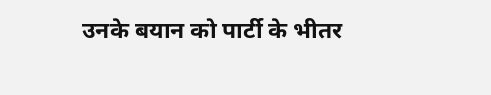उनके बयान को पार्टी के भीतर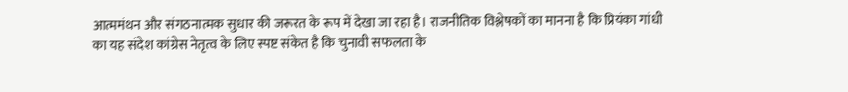आत्ममंथन और संगठनात्मक सुधार की जरूरत के रूप में देखा जा रहा है। राजनीतिक विश्लेषकों का मानना है कि प्रियंका गांधी का यह संदेश कांग्रेस नेतृत्व के लिए स्पष्ट संकेत है कि चुनावी सफलता के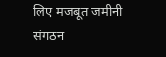लिए मजबूत जमीनी संगठन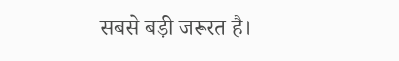सबसे बड़ी जरूरत है।